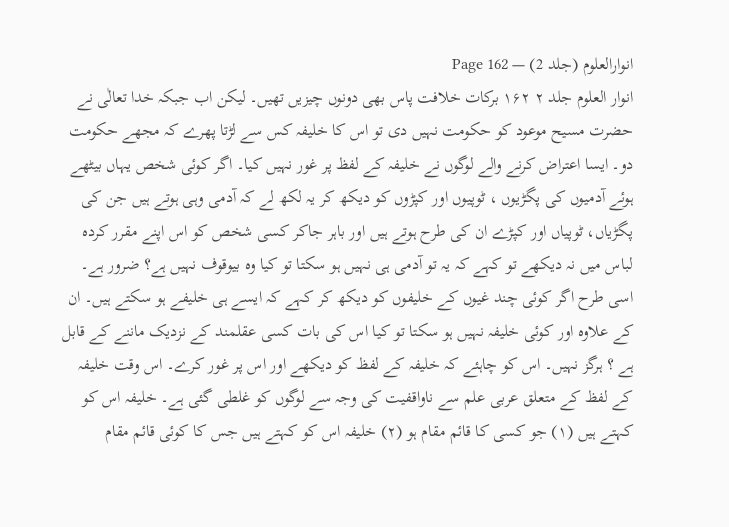انوارالعلوم (جلد 2) — Page 162
انوار العلوم جلد ۲ ۱۶۲ برکات خلافت پاس بھی دونوں چیزیں تھیں۔ لیکن اب جبکہ خدا تعالٰی نے حضرت مسیح موعود کو حکومت نہیں دی تو اس کا خلیفہ کس سے لڑتا پھرے کہ مجھے حکومت دو۔ ایسا اعتراض کرنے والے لوگوں نے خلیفہ کے لفظ پر غور نہیں کیا۔ اگر کوئی شخص یہاں بیٹھے ہوئے آدمیوں کی پگڑیوں ، ٹوپیوں اور کپڑوں کو دیکھ کر یہ لکھ لے کہ آدمی وہی ہوتے ہیں جن کی پگڑیاں، ٹوپیاں اور کپڑے ان کی طرح ہوتے ہیں اور باہر جاکر کسی شخص کو اس اپنے مقرر کردہ لباس میں نہ دیکھے تو کہے کہ یہ تو آدمی ہی نہیں ہو سکتا تو کیا وہ بیوقوف نہیں ہے؟ ضرور ہے۔ اسی طرح اگر کوئی چند غیوں کے خلیفوں کو دیکھ کر کہے کہ ایسے ہی خلیفے ہو سکتے ہیں۔ ان کے علاوہ اور کوئی خلیفہ نہیں ہو سکتا تو کیا اس کی بات کسی عقلمند کے نزدیک ماننے کے قابل ہے ؟ ہرگز نہیں۔ اس کو چاہئے کہ خلیفہ کے لفظ کو دیکھے اور اس پر غور کرے۔ اس وقت خلیفہ کے لفظ کے متعلق عربی علم سے ناواقفیت کی وجہ سے لوگوں کو غلطی گئی ہے۔ خلیفہ اس کو کہتے ہیں (۱) جو کسی کا قائم مقام ہو (۲) خلیفہ اس کو کہتے ہیں جس کا کوئی قائم مقام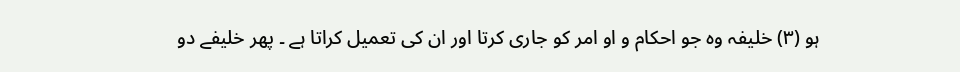ہو (۳) خلیفہ وہ جو احکام و او امر کو جاری کرتا اور ان کی تعمیل کراتا ہے ۔ پھر خلیفے دو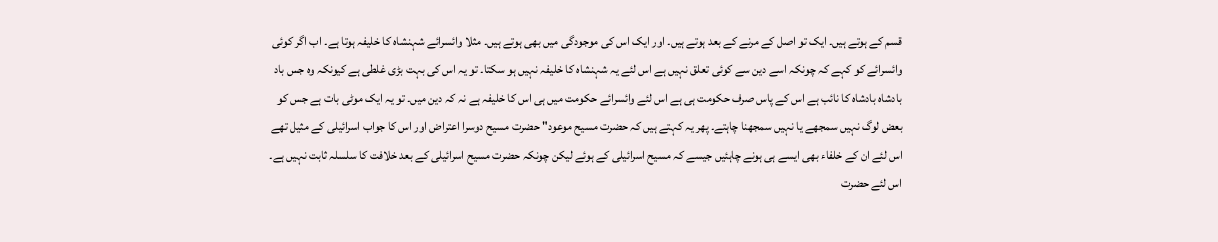قسم کے ہوتے ہیں۔ ایک تو اصل کے مرنے کے بعد ہوتے ہیں۔ اور ایک اس کی موجودگی میں بھی ہوتے ہیں۔ مثلا وائسرائے شہنشاہ کا خلیفہ ہوتا ہے۔ اب اگر کوئی وائسرائے کو کہے کہ چونکہ اسے دین سے کوئی تعلق نہیں ہے اس لئے یہ شہنشاہ کا خلیفہ نہیں ہو سکتا۔ تو یہ اس کی بہت بڑی غلطی ہے کیونکہ وہ جس باد بادشاہ بادشاہ کا نائب ہے اس کے پاس صرف حکومت ہی ہے اس لئے وائسرائے حکومت میں ہی اس کا خلیفہ ہے نہ کہ دین میں۔ تو یہ ایک موٹی بات ہے جس کو بعض لوگ نہیں سمجھے یا نہیں سمجھنا چاہتے۔ پھر یہ کہتے ہیں کہ حضرت مسیح موعود" حضرت مسیح دوسرا اعتراض اور اس کا جواب اسرائیلی کے مثیل تھے اس لئے ان کے خلفاء بھی ایسے ہی ہونے چاہئیں جیسے کہ مسیح اسرائیلی کے ہوئے لیکن چونکہ حضرت مسیح اسرائیلی کے بعد خلافت کا سلسلہ ثابت نہیں ہے۔ اس لئے حضرت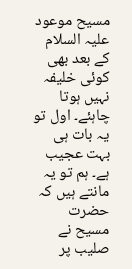مسیح موعود علیہ السلام کے بعد بھی کوئی خلیفہ نہیں ہوتا چاہئے۔ اول تو یہ بات ہی بہت عجیب ہے۔ ہم تو یہ مانتے ہیں کہ حضرت مسیح نے صلیب پر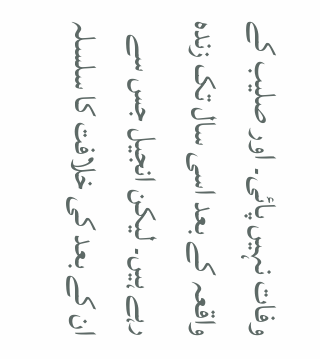وفات نہیں پائی۔ اور صلیب کے واقعہ کے بعد اسی سال تک زندہ رہے ہیں۔ لیکن انجیل جس سے ان کے بعد کی خلافت کا سلسلہ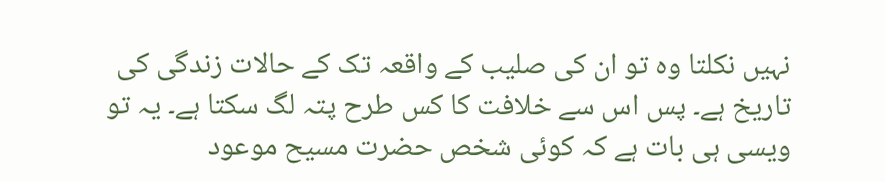نہیں نکلتا وہ تو ان کی صلیب کے واقعہ تک کے حالات زندگی کی تاریخ ہے۔ پس اس سے خلافت کا کس طرح پتہ لگ سکتا ہے۔ یہ تو ویسی ہی بات ہے کہ کوئی شخص حضرت مسیح موعود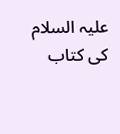علیہ السلام کی کتاب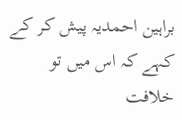براہین احمدیہ پیش کر کے کہے کہ اس میں تو خلافت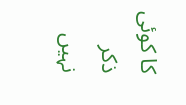کا کوئی ذکر نہیں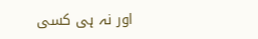اور نہ ہی کسی